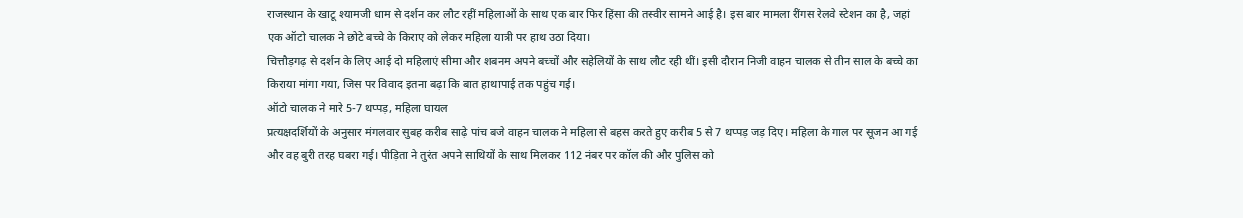राजस्थान के खाटू श्यामजी धाम से दर्शन कर लौट रहीं महिलाओं के साथ एक बार फिर हिंसा की तस्वीर सामने आई है। इस बार मामला रींगस रेलवे स्टेशन का है, जहां एक ऑटो चालक ने छोटे बच्चे के किराए को लेकर महिला यात्री पर हाथ उठा दिया।
चित्तौड़गढ़ से दर्शन के लिए आई दो महिलाएं सीमा और शबनम अपने बच्चों और सहेलियों के साथ लौट रही थीं। इसी दौरान निजी वाहन चालक से तीन साल के बच्चे का किराया मांगा गया, जिस पर विवाद इतना बढ़ा कि बात हाथापाई तक पहुंच गई।
ऑटो चालक ने मारे 5-7 थप्पड़, महिला घायल
प्रत्यक्षदर्शियों के अनुसार मंगलवार सुबह करीब साढ़े पांच बजे वाहन चालक ने महिला से बहस करते हुए करीब 5 से 7 थप्पड़ जड़ दिए। महिला के गाल पर सूजन आ गई और वह बुरी तरह घबरा गई। पीड़िता ने तुरंत अपने साथियों के साथ मिलकर 112 नंबर पर कॉल की और पुलिस को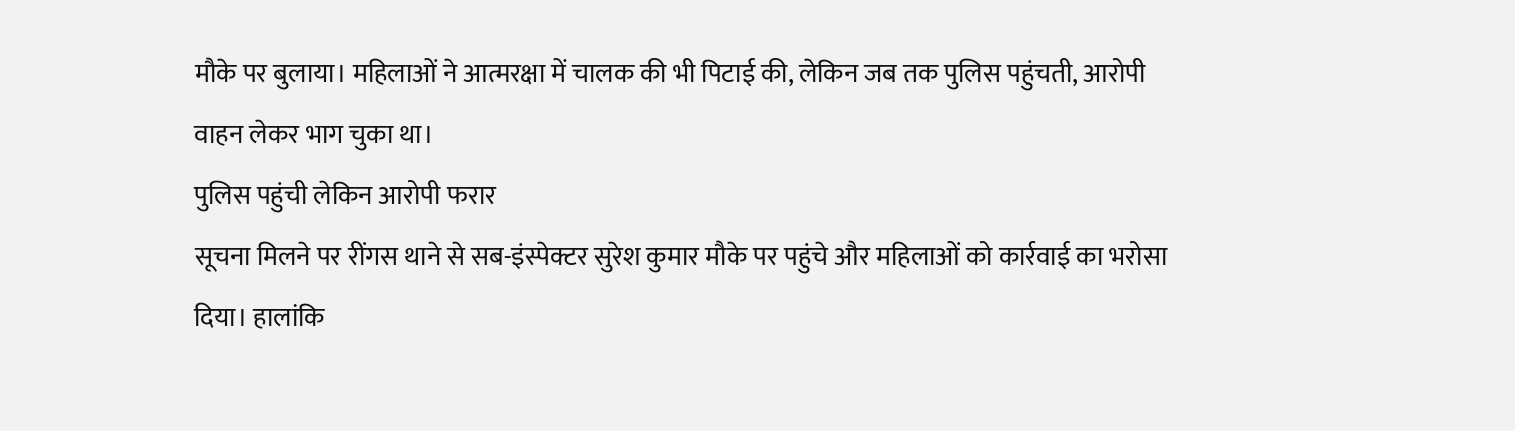मौके पर बुलाया। महिलाओं ने आत्मरक्षा में चालक की भी पिटाई की, लेकिन जब तक पुलिस पहुंचती, आरोपी वाहन लेकर भाग चुका था।
पुलिस पहुंची लेकिन आरोपी फरार
सूचना मिलने पर रींगस थाने से सब-इंस्पेक्टर सुरेश कुमार मौके पर पहुंचे और महिलाओं को कार्रवाई का भरोसा दिया। हालांकि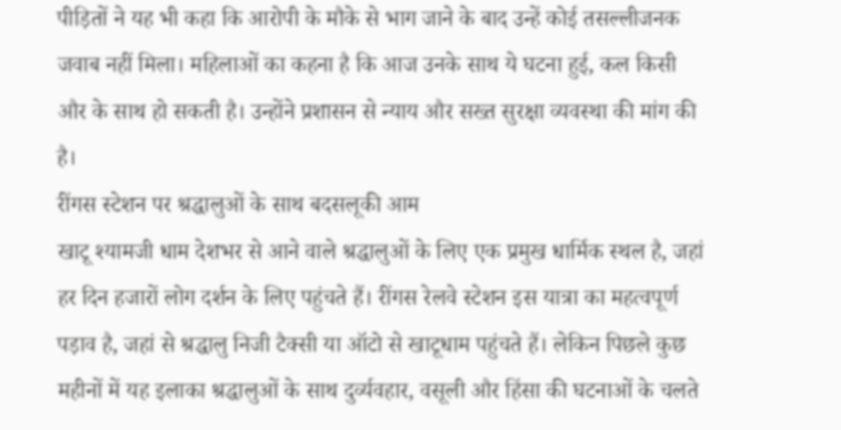पीड़ितों ने यह भी कहा कि आरोपी के मौके से भाग जाने के बाद उन्हें कोई तसल्लीजनक जवाब नहीं मिला। महिलाओं का कहना है कि आज उनके साथ ये घटना हुई, कल किसी और के साथ हो सकती है। उन्होंने प्रशासन से न्याय और सख्त सुरक्षा व्यवस्था की मांग की है।
रींगस स्टेशन पर श्रद्धालुओं के साथ बदसलूकी आम
खाटू श्यामजी धाम देशभर से आने वाले श्रद्धालुओं के लिए एक प्रमुख धार्मिक स्थल है, जहां हर दिन हजारों लोग दर्शन के लिए पहुंचते हैं। रींगस रेलवे स्टेशन इस यात्रा का महत्वपूर्ण पड़ाव है, जहां से श्रद्धालु निजी टैक्सी या ऑटो से खाटूधाम पहुंचते हैं। लेकिन पिछले कुछ महीनों में यह इलाका श्रद्धालुओं के साथ दुर्व्यवहार, वसूली और हिंसा की घटनाओं के चलते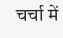चर्चा में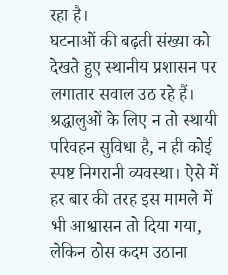रहा है।
घटनाओं की बढ़ती संख्या को देखते हुए स्थानीय प्रशासन पर लगातार सवाल उठ रहे हैं। श्रद्धालुओं के लिए न तो स्थायी परिवहन सुविधा है, न ही कोई स्पष्ट निगरानी व्यवस्था। ऐसे में हर बार की तरह इस मामले में भी आश्वासन तो दिया गया, लेकिन ठोस कदम उठाना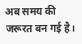अब समय की जरूरत बन गई है।